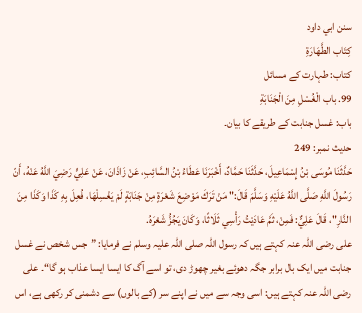سنن ابي داود
كِتَاب الطَّهَارَةِ
کتاب: طہارت کے مسائل
99. باب الْغُسْلِ مِنَ الْجَنَابَةِ
باب: غسل جنابت کے طریقے کا بیان۔
حدیث نمبر: 249
حَدَّثَنَا مُوسَى بْنُ إِسْمَاعِيلَ، حَدَّثَنَا حَمَّادٌ، أَخْبَرَنَا عَطَاءُ بْنُ السَّائِبِ، عَنْ زَاذَانَ، عَنْ عَلِيٍّ رَضِيَ اللَّهُ عَنْهُ، أَنّ رَسُولَ اللَّهِ صَلَّى اللَّهُ عَلَيْهِ وَسَلَّمَ قَالَ:" مَنْ تَرَكَ مَوْضِعَ شَعْرَةٍ مِنْ جَنَابَةٍ لَمْ يَغْسِلْهَا، فُعِلَ بِهِ كَذَا وَكَذَا مِنَ النَّارِ"، قَالَ عَلِيٌّ: فَمِنْ، ثَمَّ عَادَيْتُ رَأْسِي ثَلَاثًا، وَكَانَ يَجُزُّ شَعْرَهُ.
علی رضی اللہ عنہ کہتے ہیں کہ رسول اللہ صلی اللہ علیہ وسلم نے فرمایا: ”جس شخص نے غسل جنابت میں ایک بال برابر جگہ دھوئے بغیر چھوڑ دی، تو اسے آگ کا ایسا ایسا عذاب ہو گا“۔ علی رضی اللہ عنہ کہتے ہیں: اسی وجہ سے میں نے اپنے سر (کے بالوں) سے دشمنی کر رکھی ہے، اس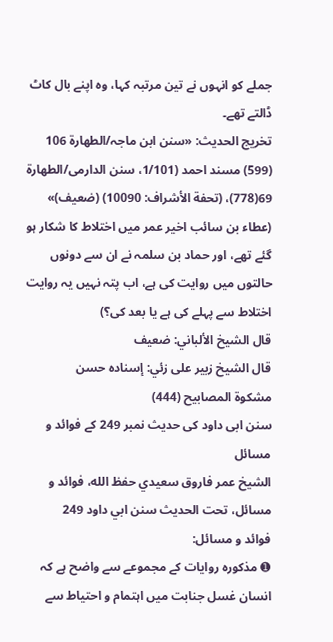جملے کو انہوں نے تین مرتبہ کہا، وہ اپنے بال کاٹ ڈالتے تھے۔
تخریج الحدیث: «سنن ابن ماجہ/الطھارة 106 (599) مسند احمد (1/101، سنن الدارمی/الطھارة 69(778)، (تحفة الأشراف: 10090) (ضعیف)» (عطاء بن سائب اخیر عمر میں اختلاط کا شکار ہو گئے تھے، اور حماد بن سلمہ نے ان سے دونوں حالتوں میں روایت کی ہے، اب پتہ نہیں یہ روایت اختلاط سے پہلے کی ہے یا بعد کی؟)
قال الشيخ الألباني: ضعيف
قال الشيخ زبير على زئي: إسناده حسن
مشكوة المصابيح (444)
سنن ابی داود کی حدیث نمبر 249 کے فوائد و مسائل
الشيخ عمر فاروق سعيدي حفظ الله، فوائد و مسائل، تحت الحديث سنن ابي داود 249
فوائد و مسائل:
➊ مذکورہ روایات کے مجموعے سے واضح ہے کہ انسان غسل جنابت میں اہتمام و احتیاط سے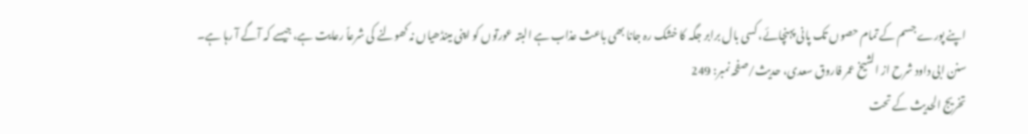اپنے پورے جسم کے تمام حصوں تک پانی پہنچائے، کسی بال برابر جگہ کا خشک رہ جانا بھی باعث عذاب ہے البتہ عورتوں کو اپنی مینڈھیاں نہ کھولنے کی شرعاً رعایت ہے، جیسے کہ آگے آ رہا ہے۔
سنن ابی داود شرح از الشیخ عمر فاروق سعدی، حدیث/صفحہ نمبر: 249
تخریج الحدیث کے تحت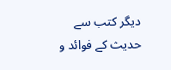دیگر کتب سے حدیث کے فوائد و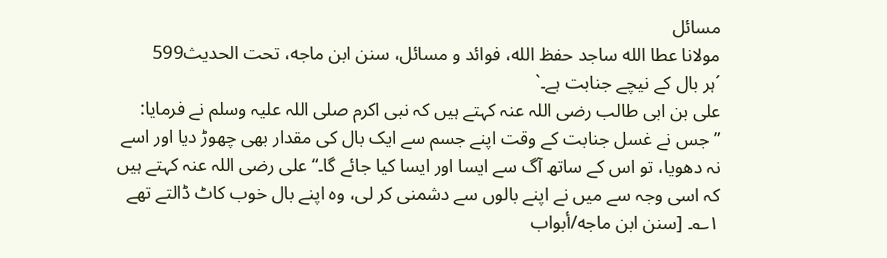مسائل
مولانا عطا الله ساجد حفظ الله، فوائد و مسائل، سنن ابن ماجه، تحت الحديث599
´ہر بال کے نیچے جنابت ہے۔`
علی بن ابی طالب رضی اللہ عنہ کہتے ہیں کہ نبی اکرم صلی اللہ علیہ وسلم نے فرمایا: ”جس نے غسل جنابت کے وقت اپنے جسم سے ایک بال کی مقدار بھی چھوڑ دیا اور اسے نہ دھویا، تو اس کے ساتھ آگ سے ایسا اور ایسا کیا جائے گا۔“ علی رضی اللہ عنہ کہتے ہیں کہ اسی وجہ سے میں نے اپنے بالوں سے دشمنی کر لی، وہ اپنے بال خوب کاٹ ڈالتے تھے ۱؎۔ [سنن ابن ماجه/أبواب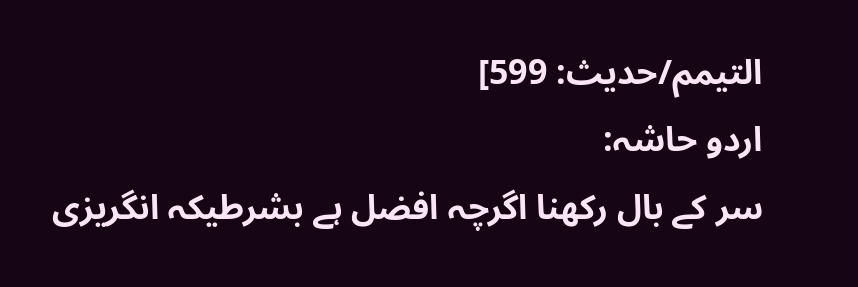التيمم/حدیث: 599]
اردو حاشہ:
سر کے بال رکھنا اگرچہ افضل ہے بشرطیکہ انگریزی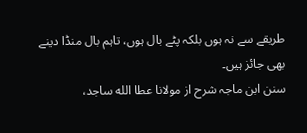طریقے سے نہ ہوں بلکہ پٹے بال ہوں، تاہم بال منڈا دینے بھی جائز ہیں۔
سنن ابن ماجہ شرح از مولانا عطا الله ساجد،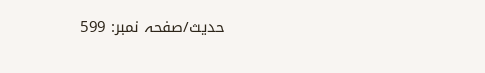حدیث/صفحہ نمبر: 599